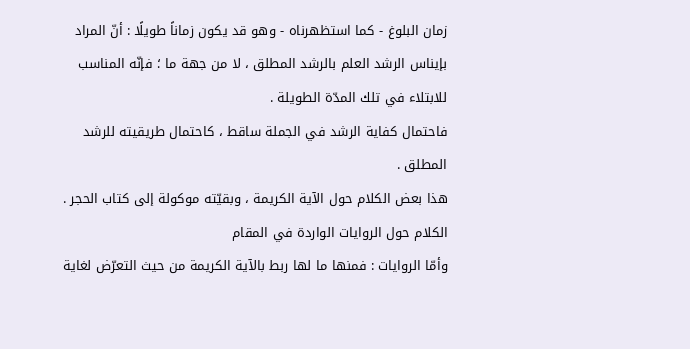زمان البلوغ - كما استظهرناه - وهو قد يكون زماناً طويلًا : أنّ المراد بإيناس الرشد العلم بالرشد المطلق ، لا من جهة ما ؛ فإنّه المناسب للابتلاء في تلك المدّة الطويلة .
فاحتمال كفاية الرشد في الجملة ساقط ، كاحتمال طريقيته للرشد المطلق .
هذا بعض الكلام حول الآية الكريمة ، وبقيّته موكولة إلى كتاب الحجر .
الكلام حول الروايات الواردة في المقام
وأمّا الروايات : فمنها ما لها ربط بالآية الكريمة من حيث التعرّض لغاية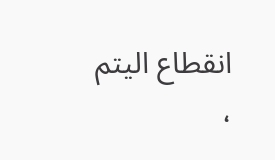انقطاع اليتم ،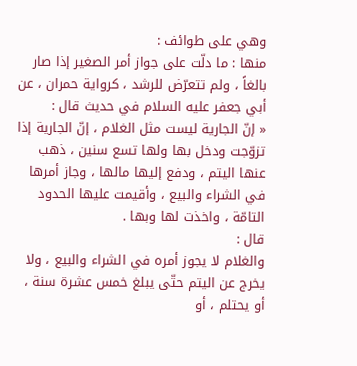وهي على طوائف :
منها : ما دلّت على جواز أمر الصغير إذا صار بالغاً ، ولم تتعرّض للرشد ، كرواية حمران ، عن أبي جعفر عليه السلام في حديث قال :
« إنّ الجارية ليست مثل الغلام ، إنّ الجارية إذا تزوّجت ودخل بها ولها تسع سنين ، ذهب عنها اليتم ، ودفع إليها مالها ، وجاز أمرها في الشراء والبيع ، وأقيمت عليها الحدود التامّة ، واخذت لها وبها .
قال :
والغلام لا يجوز أمره في الشراء والبيع ، ولا يخرج عن اليتم حتّى يبلغ خمس عشرة سنة ، أو يحتلم ، أو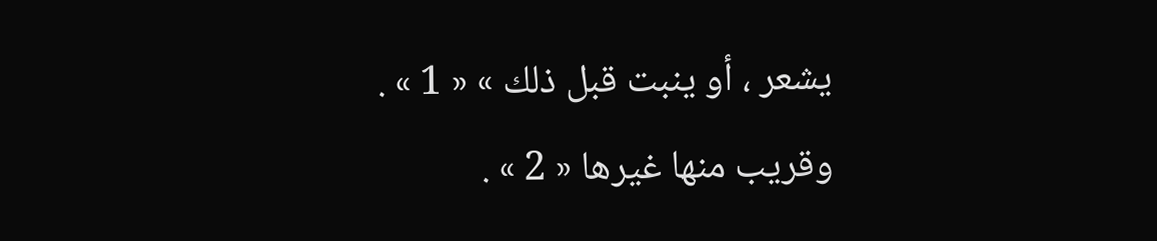يشعر ، أو ينبت قبل ذلك » « 1 » .
وقريب منها غيرها « 2 » .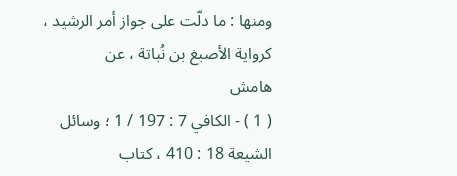ومنها : ما دلّت على جواز أمر الرشيد ، كرواية الأصبغ بن نُباتة ، عن
هامش
( 1 ) - الكافي 7 : 197 / 1 ؛ وسائل الشيعة 18 : 410 ، كتاب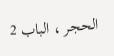الحجر ، الباب 2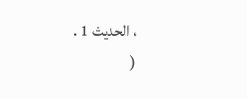، الحديث 1 .
(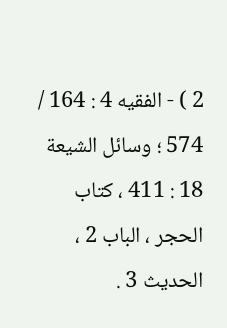2 ) - الفقيه 4 : 164 / 574 ؛ وسائل الشيعة 18 : 411 ، كتاب الحجر ، الباب 2 ، الحديث 3 .